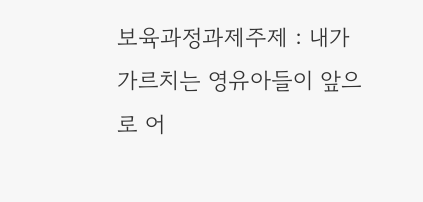보육과정과제주제 : 내가 가르치는 영유아들이 앞으로 어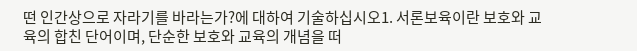떤 인간상으로 자라기를 바라는가?에 대하여 기술하십시오1. 서론보육이란 보호와 교육의 합친 단어이며, 단순한 보호와 교육의 개념을 떠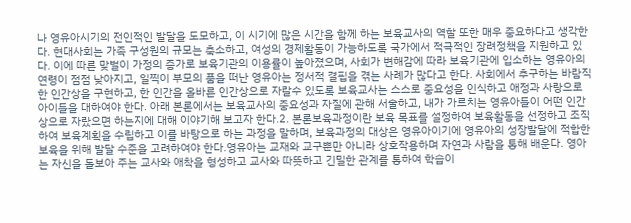나 영유아시기의 전인적인 발달을 도모하고, 이 시기에 많은 시간을 함께 하는 보육교사의 역할 또한 매우 중요하다고 생각한다. 현대사회는 가족 구성원의 규모는 축소하고, 여성의 경제활동이 가능하도록 국가에서 적극적인 장려정책을 지원하고 있다. 이에 따른 맞벌이 가정의 증가로 보육기관의 이용률이 높아졌으며, 사회가 변해감에 따라 보육기관에 입소하는 영유아의 연령이 점점 낮아지고, 일찍이 부모의 품을 떠난 영유아는 정서적 결핍을 겪는 사례가 많다고 한다. 사회에서 추구하는 바람직한 인간상을 구현하고, 한 인간을 올바른 인간상으로 자랄수 있도록 보육교사는 스스로 중요성을 인식하고 애정과 사랑으로 아이들을 대하여야 한다. 아래 본론에서는 보육교사의 중요성과 자질에 관해 서술하고, 내가 가르치는 영유아들이 어떤 인간상으로 자랐으면 하는지에 대해 이야기해 보고자 한다.2. 본론보육과정이란 보육 목표를 설정하여 보육활동을 선정하고 조직하여 보육계획을 수립하고 이를 바탕으로 하는 과정을 말하며, 보육과정의 대상은 영유아이기에 영유아의 성장발달에 적합한 보육을 위해 발달 수준을 고려하여야 한다.영유아는 교재와 교구뿐만 아니라 상호작용하며 자연과 사람을 통해 배운다. 영아는 자신을 돌보아 주는 교사와 애착을 형성하고 교사와 따뜻하고 긴밀한 관계를 통하여 학습이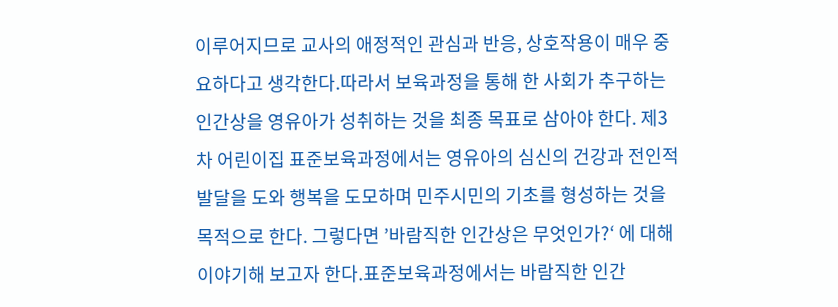이루어지므로 교사의 애정적인 관심과 반응, 상호작용이 매우 중요하다고 생각한다.따라서 보육과정을 통해 한 사회가 추구하는 인간상을 영유아가 성취하는 것을 최종 목표로 삼아야 한다. 제3차 어린이집 표준보육과정에서는 영유아의 심신의 건강과 전인적 발달을 도와 행복을 도모하며 민주시민의 기초를 형성하는 것을 목적으로 한다. 그렇다면 ’바람직한 인간상은 무엇인가?‘ 에 대해 이야기해 보고자 한다.표준보육과정에서는 바람직한 인간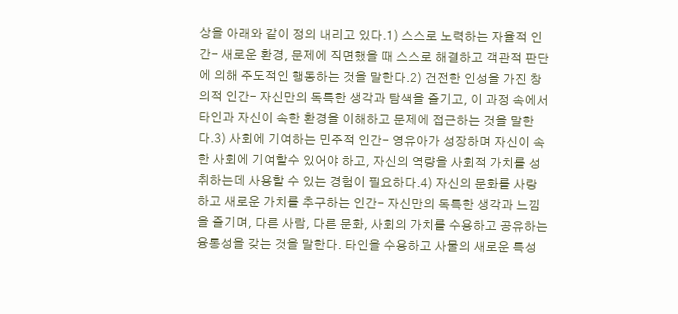상을 아래와 같이 정의 내리고 있다.1) 스스로 노력하는 자율적 인간- 새로운 환경, 문제에 직면했을 때 스스로 해결하고 객관적 판단에 의해 주도적인 행동하는 것을 말한다.2) 건전한 인성을 가진 창의적 인간- 자신만의 독특한 생각과 탐색을 즐기고, 이 과정 속에서 타인과 자신이 속한 환경을 이해하고 문제에 접근하는 것을 말한다.3) 사회에 기여하는 민주적 인간- 영유아가 성장하며 자신이 속한 사회에 기여할수 있어야 하고, 자신의 역량을 사회적 가치를 성취하는데 사용할 수 있는 경험이 필요하다.4) 자신의 문화를 사랑하고 새로운 가치를 추구하는 인간- 자신만의 독특한 생각과 느낌을 즐기며, 다른 사람, 다른 문화, 사회의 가치를 수용하고 공유하는 융통성을 갖는 것을 말한다. 타인을 수용하고 사물의 새로운 특성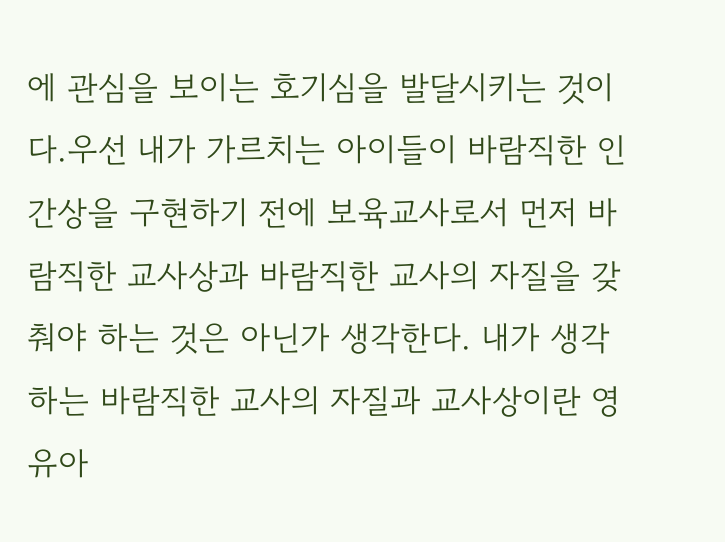에 관심을 보이는 호기심을 발달시키는 것이다.우선 내가 가르치는 아이들이 바람직한 인간상을 구현하기 전에 보육교사로서 먼저 바람직한 교사상과 바람직한 교사의 자질을 갖춰야 하는 것은 아닌가 생각한다. 내가 생각하는 바람직한 교사의 자질과 교사상이란 영유아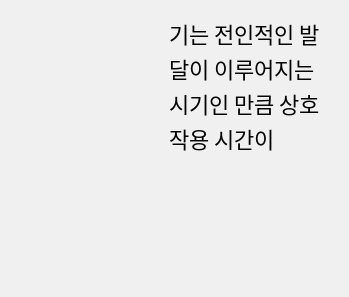기는 전인적인 발달이 이루어지는 시기인 만큼 상호작용 시간이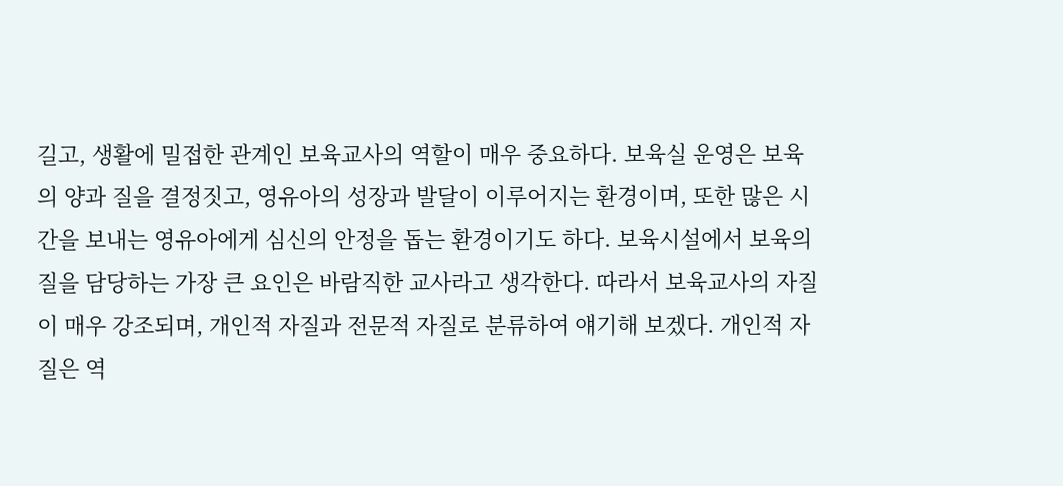길고, 생활에 밀접한 관계인 보육교사의 역할이 매우 중요하다. 보육실 운영은 보육의 양과 질을 결정짓고, 영유아의 성장과 발달이 이루어지는 환경이며, 또한 많은 시간을 보내는 영유아에게 심신의 안정을 돕는 환경이기도 하다. 보육시설에서 보육의 질을 담당하는 가장 큰 요인은 바람직한 교사라고 생각한다. 따라서 보육교사의 자질이 매우 강조되며, 개인적 자질과 전문적 자질로 분류하여 얘기해 보겠다. 개인적 자질은 역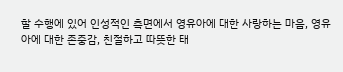할 수행에 있어 인성적인 측면에서 영유아에 대한 사랑하는 마음, 영유아에 대한 존중감, 친절하고 따뜻한 태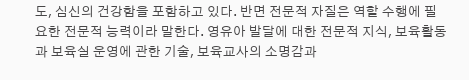도, 심신의 건강함을 포함하고 있다. 반면 전문적 자질은 역할 수행에 필요한 전문적 능력이라 말한다. 영유아 발달에 대한 전문적 지식, 보육활동과 보육실 운영에 관한 기술, 보육교사의 소명감과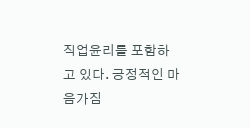직업윤리를 포함하고 있다. 긍정적인 마음가짐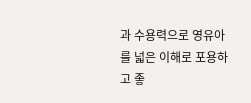과 수용력으로 영유아를 넓은 이해로 포용하고 좋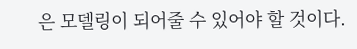은 모델링이 되어줄 수 있어야 할 것이다.